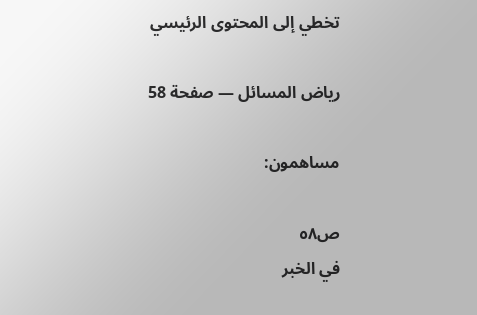تخطي إلى المحتوى الرئيسي

رياض المسائل — صفحة 58

مساهمون:

ص٥٨
في الخبر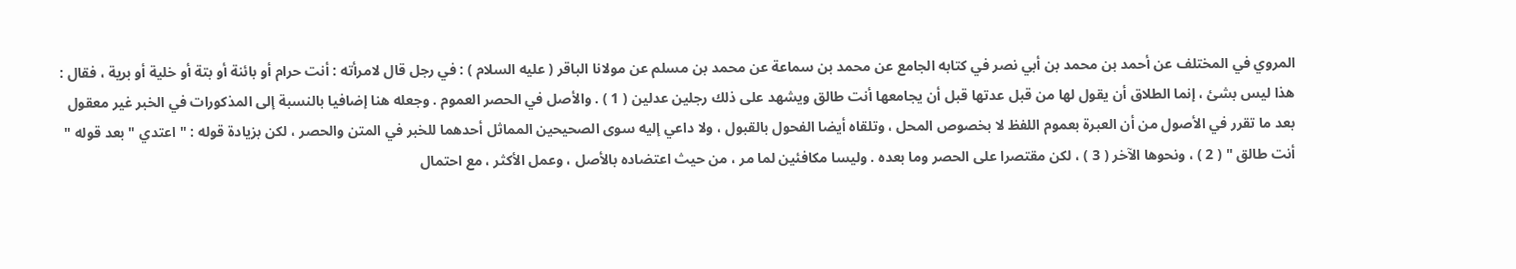المروي في المختلف عن أحمد بن محمد بن أبي نصر في كتابه الجامع عن محمد بن سماعة عن محمد بن مسلم عن مولانا الباقر ( عليه السلام ) : في رجل قال لامرأته : أنت حرام أو بائنة أو بتة أو خلية أو برية ، فقال : هذا ليس بشئ ، إنما الطلاق أن يقول لها من قبل عدتها قبل أن يجامعها أنت طالق ويشهد على ذلك رجلين عدلين ( 1 ) . والأصل في الحصر العموم . وجعله هنا إضافيا بالنسبة إلى المذكورات في الخبر غير معقول بعد ما تقرر في الأصول من أن العبرة بعموم اللفظ لا بخصوص المحل ، وتلقاه أيضا الفحول بالقبول ، ولا داعي إليه سوى الصحيحين المماثل أحدهما للخبر في المتن والحصر ، لكن بزيادة قوله : " اعتدي " بعد قوله " أنت طالق " ( 2 ) ، ونحوها الآخر ( 3 ) ، لكن مقتصرا على الحصر وما بعده . وليسا مكافئين لما مر ، من حيث اعتضاده بالأصل ، وعمل الأكثر ، مع احتمال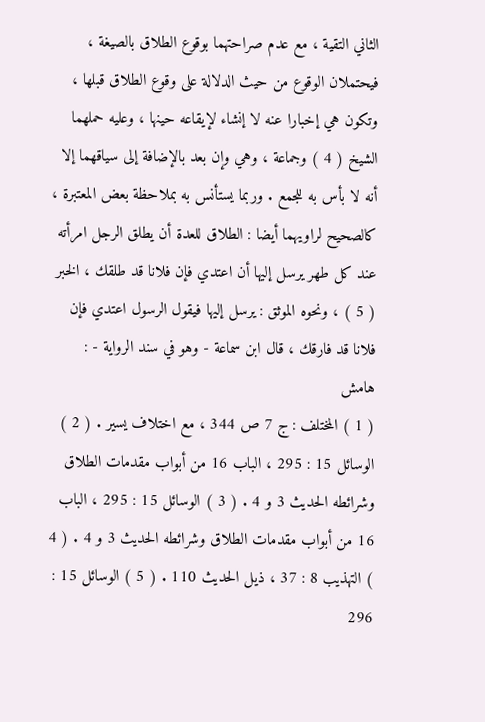الثاني التقية ، مع عدم صراحتهما بوقوع الطلاق بالصيغة ، فيحتملان الوقوع من حيث الدلالة على وقوع الطلاق قبلها ، وتكون هي إخبارا عنه لا إنشاء لإيقاعه حينها ، وعليه حملهما الشيخ ( 4 ) وجماعة ، وهي وإن بعد بالإضافة إلى سياقهما إلا أنه لا بأس به للجمع . وربما يستأنس به بملاحظة بعض المعتبرة ، كالصحيح لراويهما أيضا : الطلاق للعدة أن يطلق الرجل امرأته عند كل طهر يرسل إليها أن اعتدي فإن فلانا قد طلقك ، الخبر ( 5 ) ، ونحوه الموثق : يرسل إليها فيقول الرسول اعتدي فإن فلانا قد فارقك ، قال ابن سماعة - وهو في سند الرواية - :
هامش
( 1 ) المختلف : ج 7 ص 344 ، مع اختلاف يسير . ( 2 ) الوسائل 15 : 295 ، الباب 16 من أبواب مقدمات الطلاق وشرائطه الحديث 3 و 4 . ( 3 ) الوسائل 15 : 295 ، الباب 16 من أبواب مقدمات الطلاق وشرائطه الحديث 3 و 4 . ( 4 ) التهذيب 8 : 37 ، ذيل الحديث 110 . ( 5 ) الوسائل 15 : 296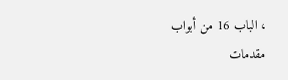، الباب 16 من أبواب مقدمات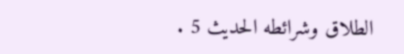الطلاق وشرائطه الحديث 5 .